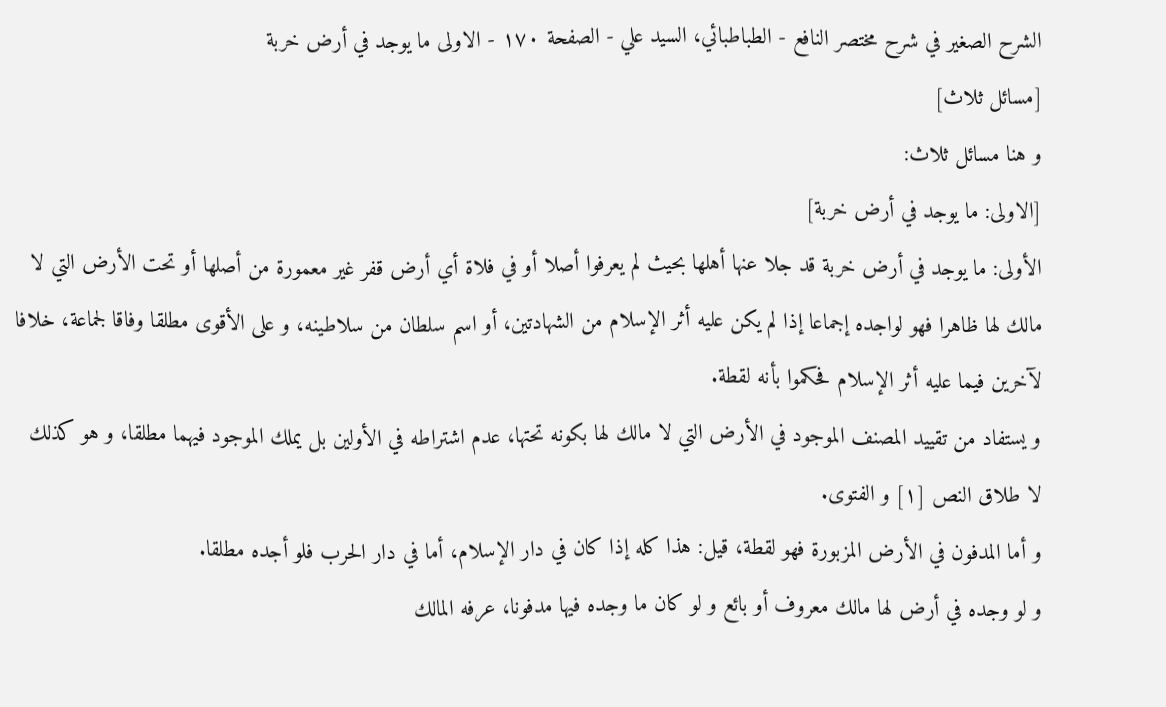الشرح الصغير في شرح مختصر النافع - الطباطبائي، السيد علي - الصفحة ١٧٠ - الاولى ما يوجد في أرض خربة
[مسائل ثلاث]
و هنا مسائل ثلاث:
[الاولى: ما يوجد في أرض خربة]
الأولى: ما يوجد في أرض خربة قد جلا عنها أهلها بحيث لم يعرفوا أصلا أو في فلاة أي أرض قفر غير معمورة من أصلها أو تحت الأرض التي لا مالك لها ظاهرا فهو لواجده إجماعا إذا لم يكن عليه أثر الإسلام من الشهادتين، أو اسم سلطان من سلاطينه، و على الأقوى مطلقا وفاقا لجماعة، خلافا لآخرين فيما عليه أثر الإسلام فحكموا بأنه لقطة.
و يستفاد من تقييد المصنف الموجود في الأرض التي لا مالك لها بكونه تحتها، عدم اشتراطه في الأولين بل يملك الموجود فيهما مطلقا، و هو كذلك لا طلاق النص [١] و الفتوى.
و أما المدفون في الأرض المزبورة فهو لقطة، قيل: هذا كله إذا كان في دار الإسلام، أما في دار الحرب فلو أجده مطلقا.
و لو وجده في أرض لها مالك معروف أو بائع و لو كان ما وجده فيها مدفونا، عرفه المالك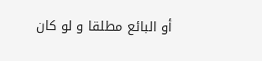أو البائع مطلقا و لو كان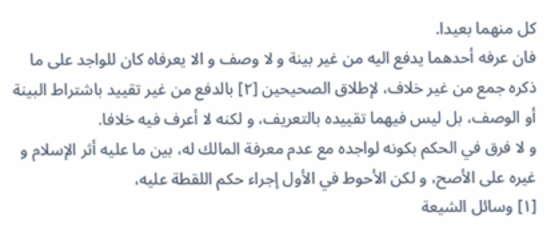كل منهما بعيدا.
فان عرفه أحدهما يدفع اليه من غير بينة و لا وصف و الا يعرفاه كان للواجد على ما ذكره جمع من غير خلاف، لإطلاق الصحيحين [٢] بالدفع من غير تقييد باشتراط البينة أو الوصف، بل ليس فيهما تقييده بالتعريف، و لكنه لا أعرف فيه خلافا.
و لا فرق في الحكم بكونه لواجده مع عدم معرفة المالك له، بين ما عليه أثر الإسلام و غيره على الأصح، و لكن الأحوط في الأول إجراء حكم اللقطة عليه،
[١] وسائل الشيعة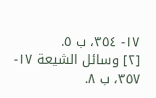١٧- ٣٥٤، ب ٥.
[٢] وسائل الشيعة ١٧- ٣٥٧، ب ٨.